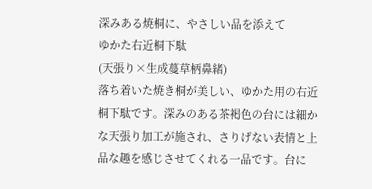深みある焼桐に、やさしい品を添えて
ゆかた右近桐下駄
(天張り×生成蔓草柄鼻緒)
落ち着いた焼き桐が美しい、ゆかた用の右近桐下駄です。深みのある茶褐色の台には細かな天張り加工が施され、さりげない表情と上品な趣を感じさせてくれる一品です。台に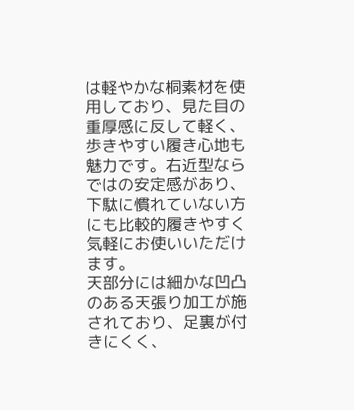は軽やかな桐素材を使用しており、見た目の重厚感に反して軽く、歩きやすい履き心地も魅力です。右近型ならではの安定感があり、下駄に慣れていない方にも比較的履きやすく気軽にお使いいただけます。
天部分には細かな凹凸のある天張り加工が施されており、足裏が付きにくく、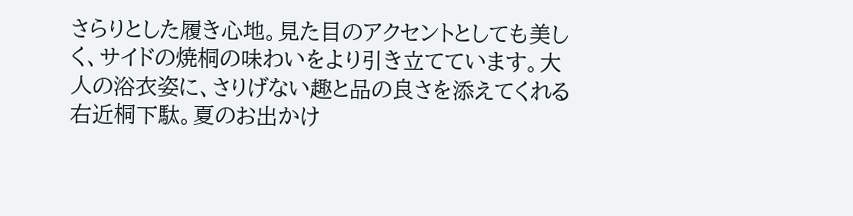さらりとした履き心地。見た目のアクセントとしても美しく、サイドの焼桐の味わいをより引き立てています。大人の浴衣姿に、さりげない趣と品の良さを添えてくれる右近桐下駄。夏のお出かけ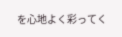を心地よく彩ってく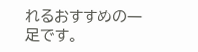れるおすすめの一足です。